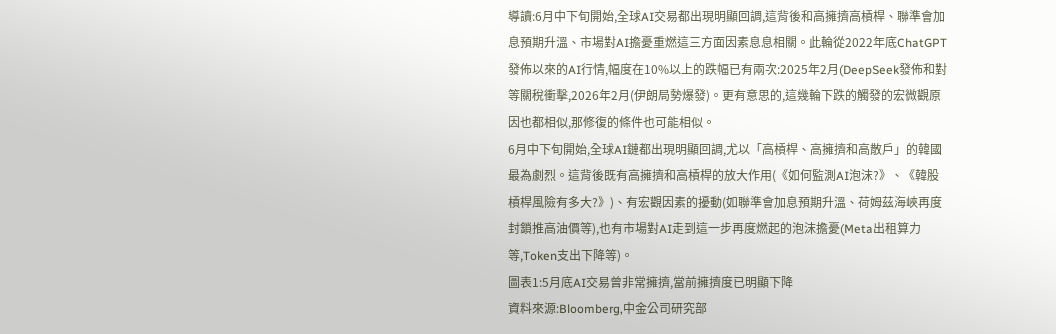導讀:6月中下旬開始,全球AI交易都出現明顯回調,這背後和高擁擠高槓桿、聯準會加息預期升溫、市場對AI擔憂重燃這三方面因素息息相關。此輪從2022年底ChatGPT發佈以來的AI行情,幅度在10%以上的跌幅已有兩次:2025年2月(DeepSeek發佈和對等關稅衝擊,2026年2月(伊朗局勢爆發)。更有意思的,這幾輪下跌的觸發的宏微觀原因也都相似,那修復的條件也可能相似。
6月中下旬開始,全球AI鏈都出現明顯回調,尤以「高槓桿、高擁擠和高散戶」的韓國最為劇烈。這背後既有高擁擠和高槓桿的放大作用(《如何監測AI泡沫?》、《韓股槓桿風險有多大?》)、有宏觀因素的擾動(如聯準會加息預期升溫、荷姆茲海峽再度封鎖推高油價等),也有市場對AI走到這一步再度燃起的泡沫擔憂(Meta出租算力等,Token支出下降等)。
圖表1:5月底AI交易曾非常擁擠,當前擁擠度已明顯下降
資料來源:Bloomberg,中金公司研究部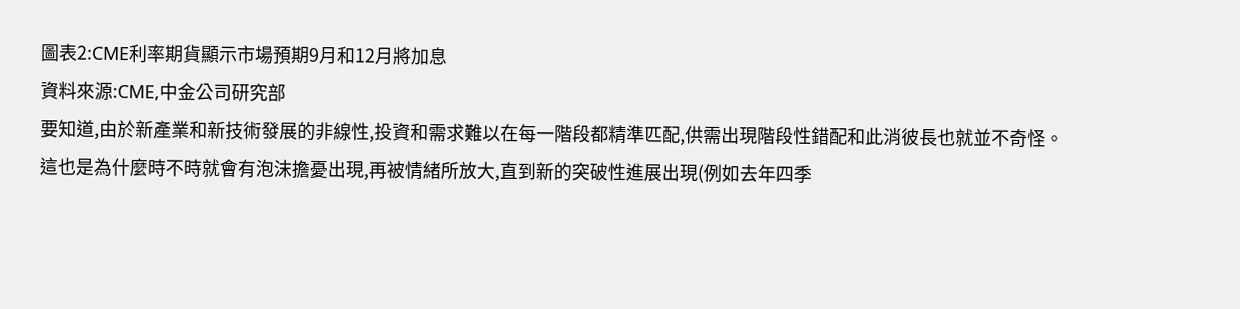圖表2:CME利率期貨顯示市場預期9月和12月將加息
資料來源:CME,中金公司研究部
要知道,由於新產業和新技術發展的非線性,投資和需求難以在每一階段都精準匹配,供需出現階段性錯配和此消彼長也就並不奇怪。
這也是為什麼時不時就會有泡沫擔憂出現,再被情緒所放大,直到新的突破性進展出現(例如去年四季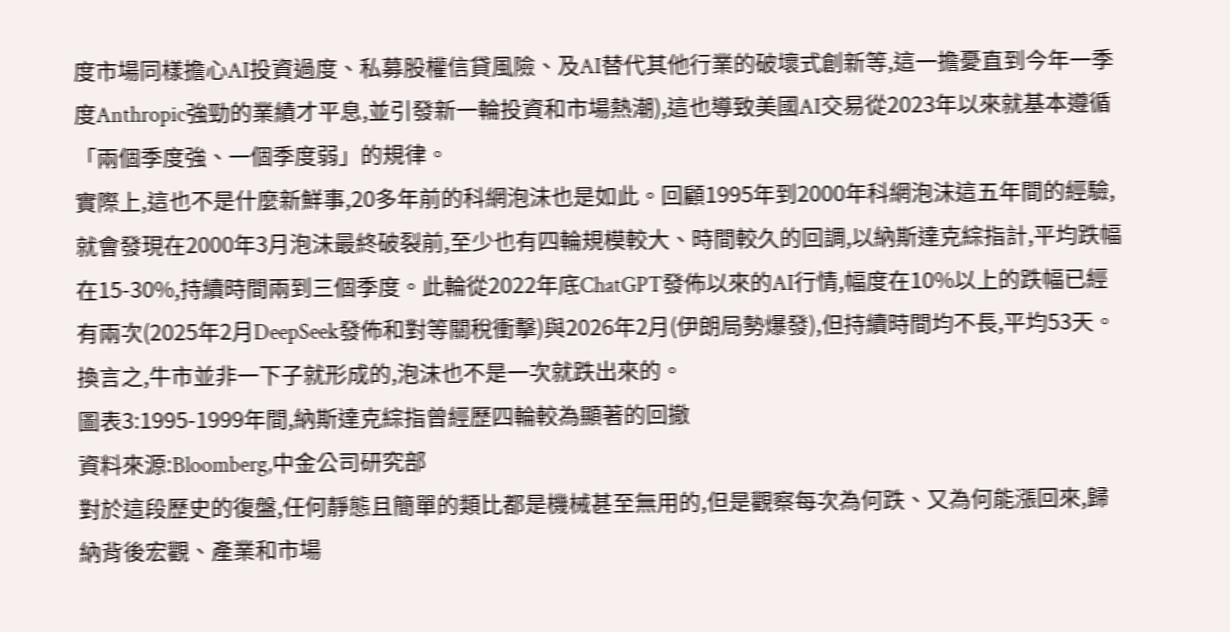度市場同樣擔心AI投資過度、私募股權信貸風險、及AI替代其他行業的破壞式創新等,這一擔憂直到今年一季度Anthropic強勁的業績才平息,並引發新一輪投資和市場熱潮),這也導致美國AI交易從2023年以來就基本遵循「兩個季度強、一個季度弱」的規律。
實際上,這也不是什麼新鮮事,20多年前的科網泡沫也是如此。回顧1995年到2000年科網泡沫這五年間的經驗,就會發現在2000年3月泡沫最終破裂前,至少也有四輪規模較大、時間較久的回調,以納斯達克綜指計,平均跌幅在15-30%,持續時間兩到三個季度。此輪從2022年底ChatGPT發佈以來的AI行情,幅度在10%以上的跌幅已經有兩次(2025年2月DeepSeek發佈和對等關稅衝擊)與2026年2月(伊朗局勢爆發),但持續時間均不長,平均53天。換言之,牛市並非一下子就形成的,泡沫也不是一次就跌出來的。
圖表3:1995-1999年間,納斯達克綜指曾經歷四輪較為顯著的回撤
資料來源:Bloomberg,中金公司研究部
對於這段歷史的復盤,任何靜態且簡單的類比都是機械甚至無用的,但是觀察每次為何跌、又為何能漲回來,歸納背後宏觀、產業和市場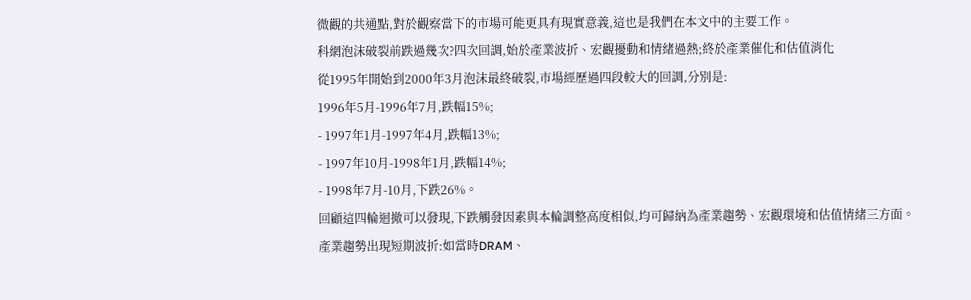微觀的共通點,對於觀察當下的市場可能更具有現實意義,這也是我們在本文中的主要工作。
科網泡沫破裂前跌過幾次?四次回調,始於產業波折、宏觀擾動和情緒過熱;終於產業催化和估值消化
從1995年開始到2000年3月泡沫最終破裂,市場經歷過四段較大的回調,分別是:
1996年5月-1996年7月,跌幅15%;
- 1997年1月-1997年4月,跌幅13%;
- 1997年10月-1998年1月,跌幅14%;
- 1998年7月-10月,下跌26%。
回顧這四輪迴撤可以發現,下跌觸發因素與本輪調整高度相似,均可歸納為產業趨勢、宏觀環境和估值情緒三方面。
產業趨勢出現短期波折:如當時DRAM、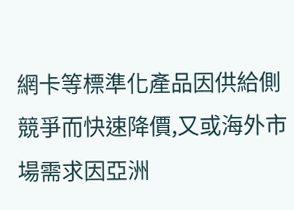網卡等標準化產品因供給側競爭而快速降價,又或海外市場需求因亞洲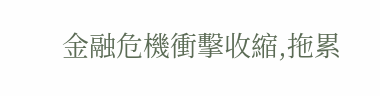金融危機衝擊收縮,拖累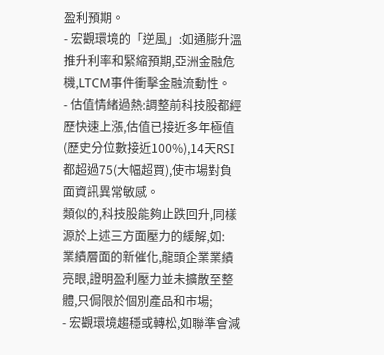盈利預期。
- 宏觀環境的「逆風」:如通膨升溫推升利率和緊縮預期,亞洲金融危機,LTCM事件衝擊金融流動性。
- 估值情緒過熱:調整前科技股都經歷快速上漲,估值已接近多年極值(歷史分位數接近100%),14天RSI都超過75(大幅超買),使市場對負面資訊異常敏感。
類似的,科技股能夠止跌回升,同樣源於上述三方面壓力的緩解,如:
業績層面的新催化,龍頭企業業績亮眼,證明盈利壓力並未擴散至整體,只侷限於個別產品和市場;
- 宏觀環境趨穩或轉松,如聯準會減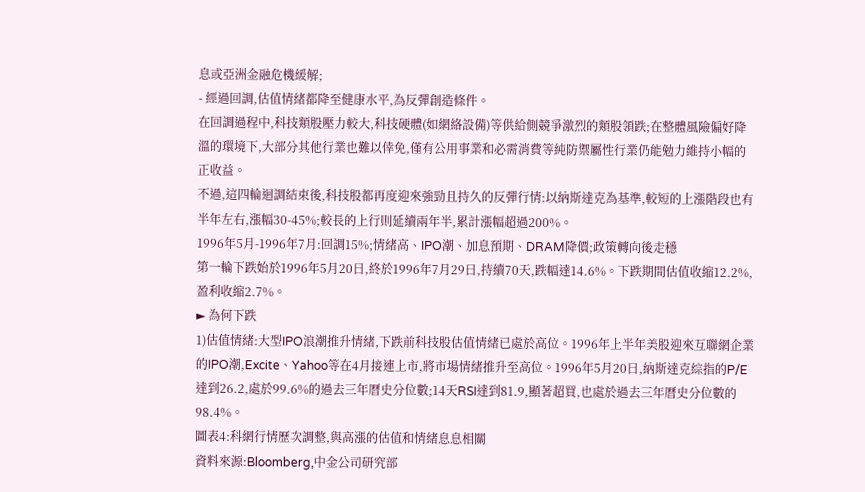息或亞洲金融危機緩解;
- 經過回調,估值情緒都降至健康水平,為反彈創造條件。
在回調過程中,科技類股壓力較大,科技硬體(如網絡設備)等供給側競爭激烈的類股領跌;在整體風險偏好降溫的環境下,大部分其他行業也難以倖免,僅有公用事業和必需消費等純防禦屬性行業仍能勉力維持小幅的正收益。
不過,這四輪迴調結束後,科技股都再度迎來強勁且持久的反彈行情:以納斯達克為基準,較短的上漲階段也有半年左右,漲幅30-45%;較長的上行則延續兩年半,累計漲幅超過200%。
1996年5月-1996年7月:回調15%;情緒高、IPO潮、加息預期、DRAM降價;政策轉向後走穩
第一輪下跌始於1996年5月20日,終於1996年7月29日,持續70天,跌幅達14.6%。下跌期間估值收縮12.2%,盈利收縮2.7%。
► 為何下跌
1)估值情緒:大型IPO浪潮推升情緒,下跌前科技股估值情緒已處於高位。1996年上半年美股迎來互聯網企業的IPO潮,Excite、Yahoo等在4月接連上市,將市場情緒推升至高位。1996年5月20日,納斯達克綜指的P/E達到26.2,處於99.6%的過去三年曆史分位數;14天RSI達到81.9,顯著超買,也處於過去三年曆史分位數的98.4%。
圖表4:科網行情歷次調整,與高漲的估值和情緒息息相關
資料來源:Bloomberg,中金公司研究部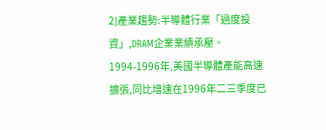2)產業趨勢:半導體行業「過度投資」,DRAM企業業績承壓。1994-1996年,美國半導體產能高速擴張,同比增速在1996年二三季度已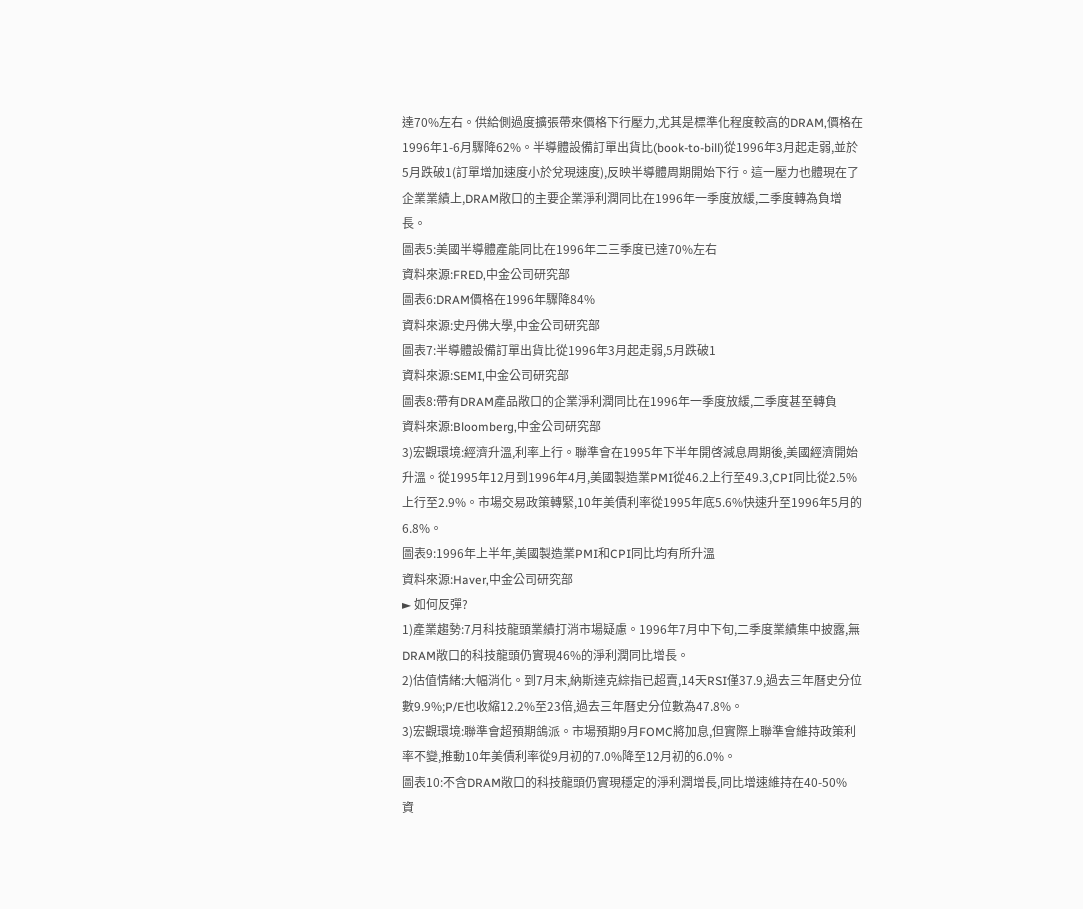達70%左右。供給側過度擴張帶來價格下行壓力,尤其是標準化程度較高的DRAM,價格在1996年1-6月驟降62%。半導體設備訂單出貨比(book-to-bill)從1996年3月起走弱,並於5月跌破1(訂單增加速度小於兌現速度),反映半導體周期開始下行。這一壓力也體現在了企業業績上,DRAM敞口的主要企業淨利潤同比在1996年一季度放緩,二季度轉為負增長。
圖表5:美國半導體產能同比在1996年二三季度已達70%左右
資料來源:FRED,中金公司研究部
圖表6:DRAM價格在1996年驟降84%
資料來源:史丹佛大學,中金公司研究部
圖表7:半導體設備訂單出貨比從1996年3月起走弱,5月跌破1
資料來源:SEMI,中金公司研究部
圖表8:帶有DRAM產品敞口的企業淨利潤同比在1996年一季度放緩,二季度甚至轉負
資料來源:Bloomberg,中金公司研究部
3)宏觀環境:經濟升溫,利率上行。聯準會在1995年下半年開啓減息周期後,美國經濟開始升溫。從1995年12月到1996年4月,美國製造業PMI從46.2上行至49.3,CPI同比從2.5%上行至2.9%。市場交易政策轉緊,10年美債利率從1995年底5.6%快速升至1996年5月的6.8%。
圖表9:1996年上半年,美國製造業PMI和CPI同比均有所升溫
資料來源:Haver,中金公司研究部
► 如何反彈?
1)產業趨勢:7月科技龍頭業績打消市場疑慮。1996年7月中下旬,二季度業績集中披露,無DRAM敞口的科技龍頭仍實現46%的淨利潤同比增長。
2)估值情緒:大幅消化。到7月末,納斯達克綜指已超賣,14天RSI僅37.9,過去三年曆史分位數9.9%;P/E也收縮12.2%至23倍,過去三年曆史分位數為47.8%。
3)宏觀環境:聯準會超預期鴿派。市場預期9月FOMC將加息,但實際上聯準會維持政策利率不變,推動10年美債利率從9月初的7.0%降至12月初的6.0%。
圖表10:不含DRAM敞口的科技龍頭仍實現穩定的淨利潤增長,同比增速維持在40-50%
資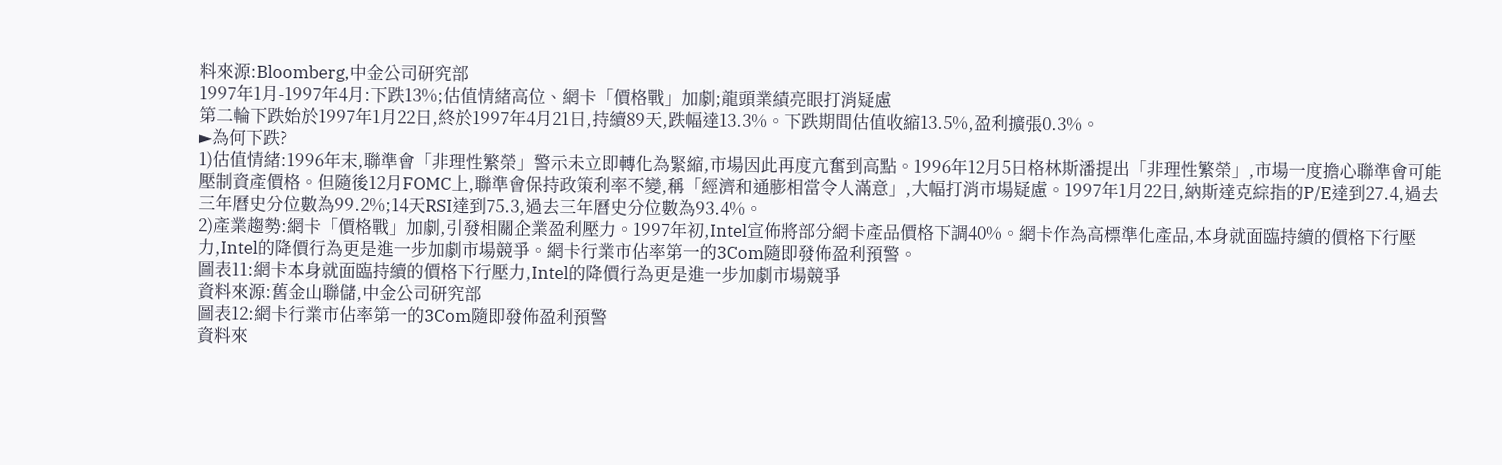料來源:Bloomberg,中金公司研究部
1997年1月-1997年4月:下跌13%;估值情緒高位、網卡「價格戰」加劇;龍頭業績亮眼打消疑慮
第二輪下跌始於1997年1月22日,終於1997年4月21日,持續89天,跌幅達13.3%。下跌期間估值收縮13.5%,盈利擴張0.3%。
►為何下跌?
1)估值情緒:1996年末,聯準會「非理性繁榮」警示未立即轉化為緊縮,市場因此再度亢奮到高點。1996年12月5日格林斯潘提出「非理性繁榮」,市場一度擔心聯準會可能壓制資產價格。但隨後12月FOMC上,聯準會保持政策利率不變,稱「經濟和通膨相當令人滿意」,大幅打消市場疑慮。1997年1月22日,納斯達克綜指的P/E達到27.4,過去三年曆史分位數為99.2%;14天RSI達到75.3,過去三年曆史分位數為93.4%。
2)產業趨勢:網卡「價格戰」加劇,引發相關企業盈利壓力。1997年初,Intel宣佈將部分網卡產品價格下調40%。網卡作為高標準化產品,本身就面臨持續的價格下行壓力,Intel的降價行為更是進一步加劇市場競爭。網卡行業市佔率第一的3Com隨即發佈盈利預警。
圖表11:網卡本身就面臨持續的價格下行壓力,Intel的降價行為更是進一步加劇市場競爭
資料來源:舊金山聯儲,中金公司研究部
圖表12:網卡行業市佔率第一的3Com隨即發佈盈利預警
資料來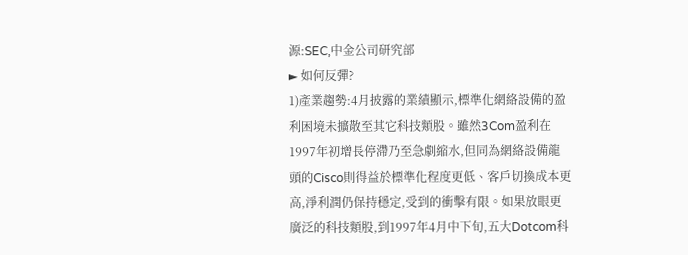源:SEC,中金公司研究部
► 如何反彈?
1)產業趨勢:4月披露的業績顯示,標準化網絡設備的盈利困境未擴散至其它科技類股。雖然3Com盈利在1997年初增長停滯乃至急劇縮水,但同為網絡設備龍頭的Cisco則得益於標準化程度更低、客戶切換成本更高,淨利潤仍保持穩定,受到的衝擊有限。如果放眼更廣泛的科技類股,到1997年4月中下旬,五大Dotcom科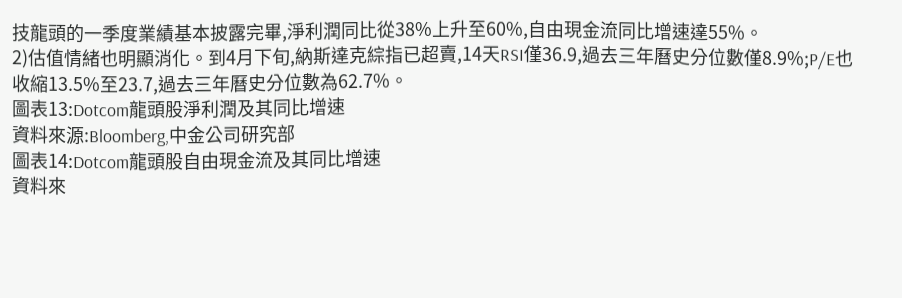技龍頭的一季度業績基本披露完畢,淨利潤同比從38%上升至60%,自由現金流同比增速達55%。
2)估值情緒也明顯消化。到4月下旬,納斯達克綜指已超賣,14天RSI僅36.9,過去三年曆史分位數僅8.9%;P/E也收縮13.5%至23.7,過去三年曆史分位數為62.7%。
圖表13:Dotcom龍頭股淨利潤及其同比增速
資料來源:Bloomberg,中金公司研究部
圖表14:Dotcom龍頭股自由現金流及其同比增速
資料來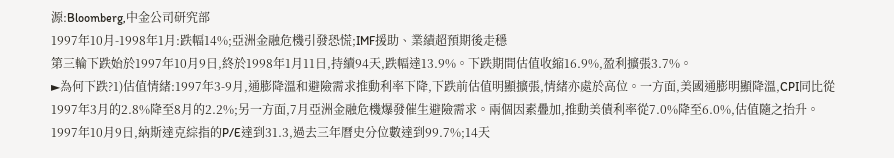源:Bloomberg,中金公司研究部
1997年10月-1998年1月:跌幅14%;亞洲金融危機引發恐慌;IMF援助、業績超預期後走穩
第三輪下跌始於1997年10月9日,終於1998年1月11日,持續94天,跌幅達13.9%。下跌期間估值收縮16.9%,盈利擴張3.7%。
►為何下跌?1)估值情緒:1997年3-9月,通膨降溫和避險需求推動利率下降,下跌前估值明顯擴張,情緒亦處於高位。一方面,美國通膨明顯降溫,CPI同比從1997年3月的2.8%降至8月的2.2%;另一方面,7月亞洲金融危機爆發催生避險需求。兩個因素疊加,推動美債利率從7.0%降至6.0%,估值隨之抬升。1997年10月9日,納斯達克綜指的P/E達到31.3,過去三年曆史分位數達到99.7%;14天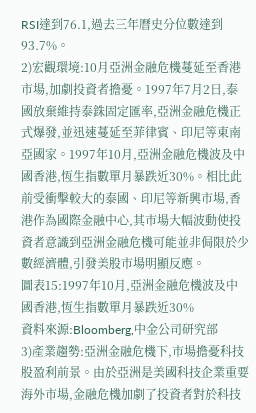RSI達到76.1,過去三年曆史分位數達到93.7%。
2)宏觀環境:10月亞洲金融危機蔓延至香港市場,加劇投資者擔憂。1997年7月2日,泰國放棄維持泰銖固定匯率,亞洲金融危機正式爆發,並迅速蔓延至菲律賓、印尼等東南亞國家。1997年10月,亞洲金融危機波及中國香港,恆生指數單月暴跌近30%。相比此前受衝擊較大的泰國、印尼等新興市場,香港作為國際金融中心,其市場大幅波動使投資者意識到亞洲金融危機可能並非侷限於少數經濟體,引發美股市場明顯反應。
圖表15:1997年10月,亞洲金融危機波及中國香港,恆生指數單月暴跌近30%
資料來源:Bloomberg,中金公司研究部
3)產業趨勢:亞洲金融危機下,市場擔憂科技股盈利前景。由於亞洲是美國科技企業重要海外市場,金融危機加劇了投資者對於科技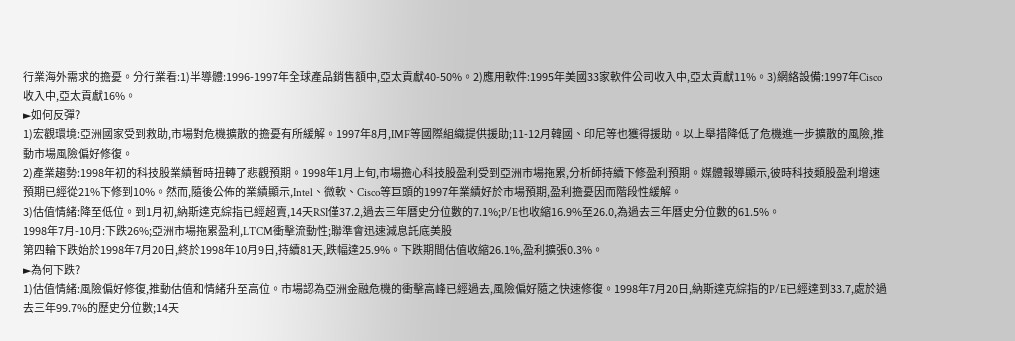行業海外需求的擔憂。分行業看:1)半導體:1996-1997年全球產品銷售額中,亞太貢獻40-50%。2)應用軟件:1995年美國33家軟件公司收入中,亞太貢獻11%。3)網絡設備:1997年Cisco收入中,亞太貢獻16%。
►如何反彈?
1)宏觀環境:亞洲國家受到救助,市場對危機擴散的擔憂有所緩解。1997年8月,IMF等國際組織提供援助;11-12月韓國、印尼等也獲得援助。以上舉措降低了危機進一步擴散的風險,推動市場風險偏好修復。
2)產業趨勢:1998年初的科技股業績暫時扭轉了悲觀預期。1998年1月上旬,市場擔心科技股盈利受到亞洲市場拖累,分析師持續下修盈利預期。媒體報導顯示,彼時科技類股盈利增速預期已經從21%下修到10%。然而,隨後公佈的業績顯示,Intel、微軟、Cisco等巨頭的1997年業績好於市場預期,盈利擔憂因而階段性緩解。
3)估值情緒:降至低位。到1月初,納斯達克綜指已經超賣,14天RSI僅37.2,過去三年曆史分位數的7.1%;P/E也收縮16.9%至26.0,為過去三年曆史分位數的61.5%。
1998年7月-10月:下跌26%;亞洲市場拖累盈利,LTCM衝擊流動性;聯準會迅速減息託底美股
第四輪下跌始於1998年7月20日,終於1998年10月9日,持續81天,跌幅達25.9%。下跌期間估值收縮26.1%,盈利擴張0.3%。
►為何下跌?
1)估值情緒:風險偏好修復,推動估值和情緒升至高位。市場認為亞洲金融危機的衝擊高峰已經過去,風險偏好隨之快速修復。1998年7月20日,納斯達克綜指的P/E已經達到33.7,處於過去三年99.7%的歷史分位數;14天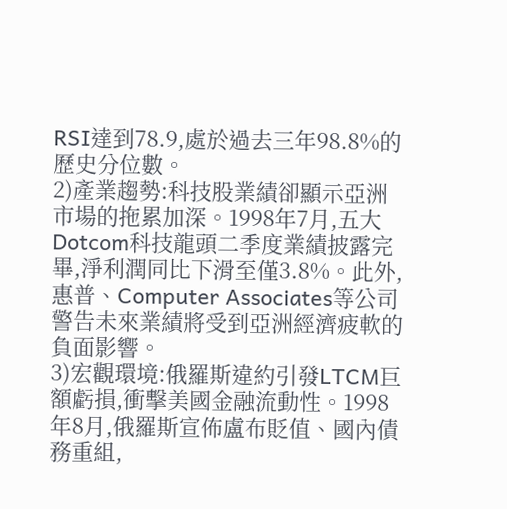RSI達到78.9,處於過去三年98.8%的歷史分位數。
2)產業趨勢:科技股業績卻顯示亞洲市場的拖累加深。1998年7月,五大Dotcom科技龍頭二季度業績披露完畢,淨利潤同比下滑至僅3.8%。此外,惠普、Computer Associates等公司警告未來業績將受到亞洲經濟疲軟的負面影響。
3)宏觀環境:俄羅斯違約引發LTCM巨額虧損,衝擊美國金融流動性。1998年8月,俄羅斯宣佈盧布貶值、國內債務重組,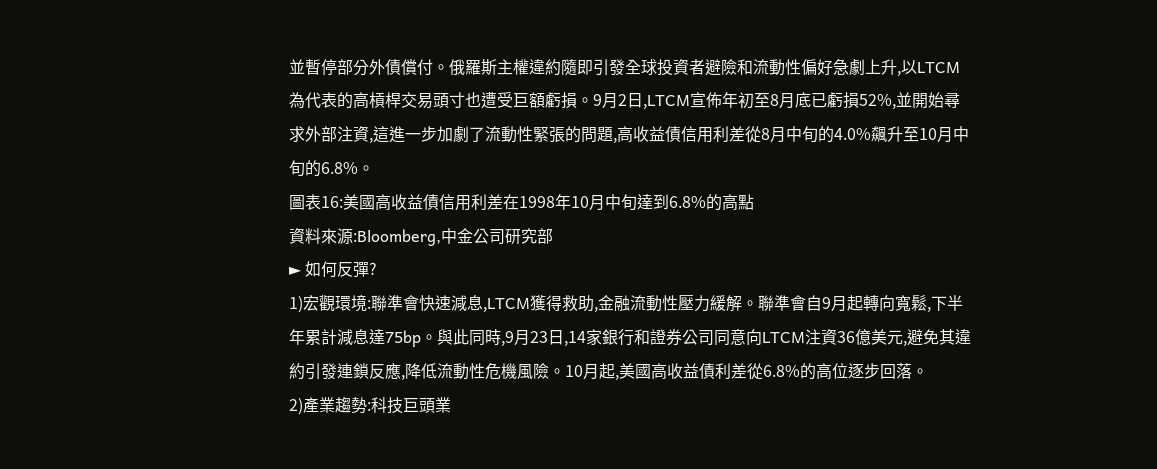並暫停部分外債償付。俄羅斯主權違約隨即引發全球投資者避險和流動性偏好急劇上升,以LTCM為代表的高槓桿交易頭寸也遭受巨額虧損。9月2日,LTCM宣佈年初至8月底已虧損52%,並開始尋求外部注資,這進一步加劇了流動性緊張的問題,高收益債信用利差從8月中旬的4.0%飆升至10月中旬的6.8%。
圖表16:美國高收益債信用利差在1998年10月中旬達到6.8%的高點
資料來源:Bloomberg,中金公司研究部
► 如何反彈?
1)宏觀環境:聯準會快速減息,LTCM獲得救助,金融流動性壓力緩解。聯準會自9月起轉向寬鬆,下半年累計減息達75bp。與此同時,9月23日,14家銀行和證券公司同意向LTCM注資36億美元,避免其違約引發連鎖反應,降低流動性危機風險。10月起,美國高收益債利差從6.8%的高位逐步回落。
2)產業趨勢:科技巨頭業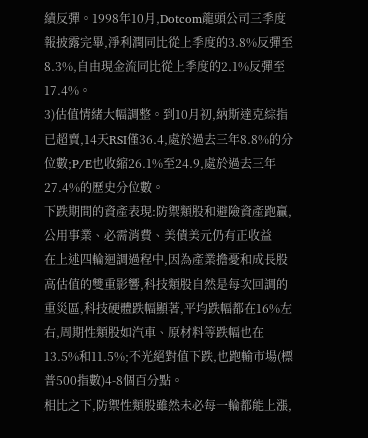績反彈。1998年10月,Dotcom龍頭公司三季度報披露完畢,淨利潤同比從上季度的3.8%反彈至8.3%,自由現金流同比從上季度的2.1%反彈至17.4%。
3)估值情緒大幅調整。到10月初,納斯達克綜指已超賣,14天RSI僅36.4,處於過去三年8.8%的分位數;P/E也收縮26.1%至24.9,處於過去三年27.4%的歷史分位數。
下跌期間的資產表現:防禦類股和避險資產跑贏,公用事業、必需消費、美債美元仍有正收益
在上述四輪迴調過程中,因為產業擔憂和成長股高估值的雙重影響,科技類股自然是每次回調的重災區,科技硬體跌幅顯著,平均跌幅都在16%左右,周期性類股如汽車、原材料等跌幅也在13.5%和11.5%;不光絕對值下跌,也跑輸市場(標普500指數)4-8個百分點。
相比之下,防禦性類股雖然未必每一輪都能上漲,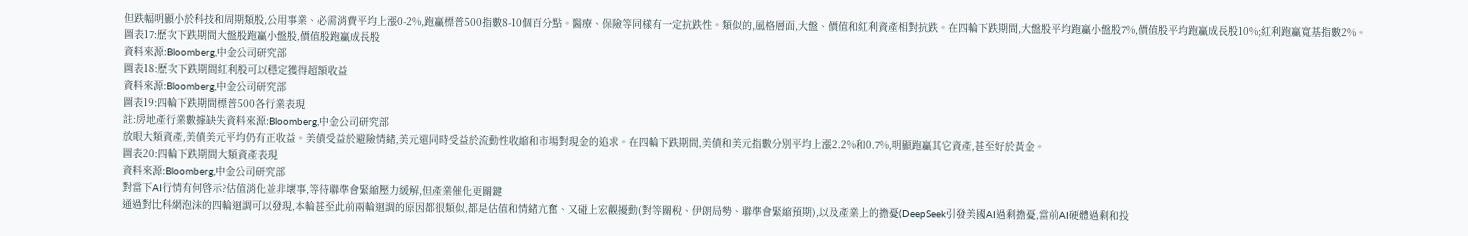但跌幅明顯小於科技和周期類股,公用事業、必需消費平均上漲0-2%,跑贏標普500指數8-10個百分點。醫療、保險等同樣有一定抗跌性。類似的,風格層面,大盤、價值和紅利資產相對抗跌。在四輪下跌期間,大盤股平均跑贏小盤股7%,價值股平均跑贏成長股10%;紅利跑贏寬基指數2%。
圖表17:歷次下跌期間大盤股跑贏小盤股,價值股跑贏成長股
資料來源:Bloomberg,中金公司研究部
圖表18:歷次下跌期間紅利股可以穩定獲得超額收益
資料來源:Bloomberg,中金公司研究部
圖表19:四輪下跌期間標普500各行業表現
註:房地產行業數據缺失資料來源:Bloomberg,中金公司研究部
放眼大類資產,美債美元平均仍有正收益。美債受益於避險情緒,美元還同時受益於流動性收縮和市場對現金的追求。在四輪下跌期間,美債和美元指數分別平均上漲2.2%和0.7%,明顯跑贏其它資產,甚至好於黃金。
圖表20:四輪下跌期間大類資產表現
資料來源:Bloomberg,中金公司研究部
對當下AI行情有何啓示?估值消化並非壞事,等待聯準會緊縮壓力緩解,但產業催化更關鍵
通過對比科網泡沫的四輪迴調可以發現,本輪甚至此前兩輪迴調的原因都很類似,都是估值和情緒亢奮、又碰上宏觀擾動(對等關稅、伊朗局勢、聯準會緊縮預期),以及產業上的擔憂(DeepSeek引發美國AI過剩擔憂,當前AI硬體過剩和投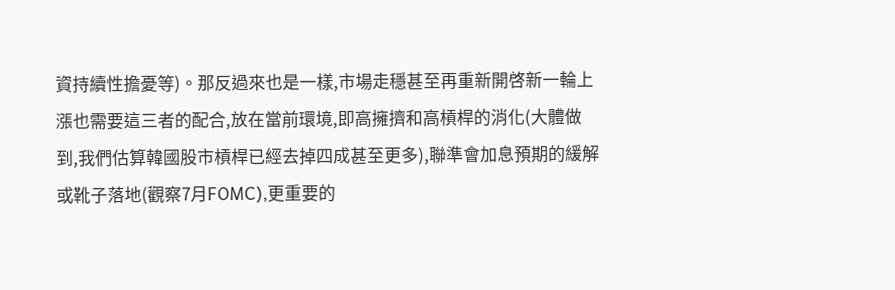資持續性擔憂等)。那反過來也是一樣,市場走穩甚至再重新開啓新一輪上漲也需要這三者的配合,放在當前環境,即高擁擠和高槓桿的消化(大體做到,我們估算韓國股市槓桿已經去掉四成甚至更多),聯準會加息預期的緩解或靴子落地(觀察7月FOMC),更重要的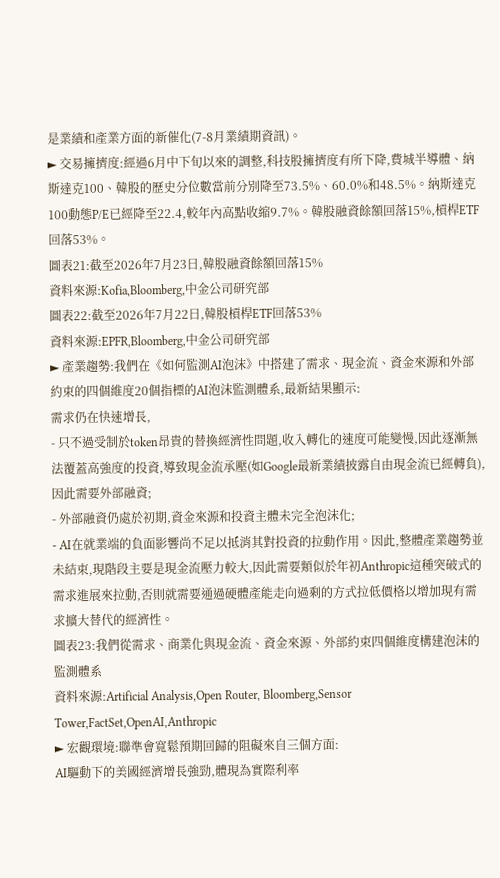是業績和產業方面的新催化(7-8月業績期資訊)。
► 交易擁擠度:經過6月中下旬以來的調整,科技股擁擠度有所下降,費城半導體、納斯達克100、韓股的歷史分位數當前分別降至73.5%、60.0%和48.5%。納斯達克100動態P/E已經降至22.4,較年內高點收縮9.7%。韓股融資餘額回落15%,槓桿ETF回落53%。
圖表21:截至2026年7月23日,韓股融資餘額回落15%
資料來源:Kofia,Bloomberg,中金公司研究部
圖表22:截至2026年7月22日,韓股槓桿ETF回落53%
資料來源:EPFR,Bloomberg,中金公司研究部
► 產業趨勢:我們在《如何監測AI泡沫》中搭建了需求、現金流、資金來源和外部約束的四個維度20個指標的AI泡沫監測體系,最新結果顯示:
需求仍在快速增長,
- 只不過受制於token昂貴的替換經濟性問題,收入轉化的速度可能變慢,因此逐漸無法覆蓋高強度的投資,導致現金流承壓(如Google最新業績披露自由現金流已經轉負),因此需要外部融資;
- 外部融資仍處於初期,資金來源和投資主體未完全泡沫化;
- AI在就業端的負面影響尚不足以抵消其對投資的拉動作用。因此,整體產業趨勢並未結束,現階段主要是現金流壓力較大,因此需要類似於年初Anthropic這種突破式的需求進展來拉動,否則就需要通過硬體產能走向過剩的方式拉低價格以增加現有需求擴大替代的經濟性。
圖表23:我們從需求、商業化與現金流、資金來源、外部約束四個維度構建泡沫的監測體系
資料來源:Artificial Analysis,Open Router, Bloomberg,Sensor Tower,FactSet,OpenAI,Anthropic
► 宏觀環境:聯準會寬鬆預期回歸的阻礙來自三個方面:
AI驅動下的美國經濟增長強勁,體現為實際利率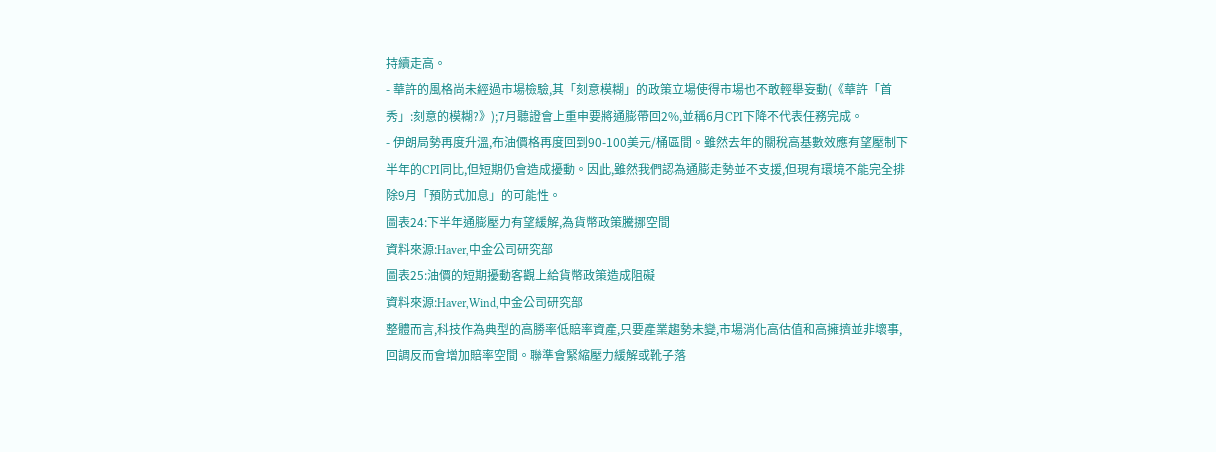持續走高。
- 華許的風格尚未經過市場檢驗,其「刻意模糊」的政策立場使得市場也不敢輕舉妄動(《華許「首秀」:刻意的模糊?》);7月聽證會上重申要將通膨帶回2%,並稱6月CPI下降不代表任務完成。
- 伊朗局勢再度升溫,布油價格再度回到90-100美元/桶區間。雖然去年的關稅高基數效應有望壓制下半年的CPI同比,但短期仍會造成擾動。因此,雖然我們認為通膨走勢並不支援,但現有環境不能完全排除9月「預防式加息」的可能性。
圖表24:下半年通膨壓力有望緩解,為貨幣政策騰挪空間
資料來源:Haver,中金公司研究部
圖表25:油價的短期擾動客觀上給貨幣政策造成阻礙
資料來源:Haver,Wind,中金公司研究部
整體而言,科技作為典型的高勝率低賠率資產,只要產業趨勢未變,市場消化高估值和高擁擠並非壞事,回調反而會增加賠率空間。聯準會緊縮壓力緩解或靴子落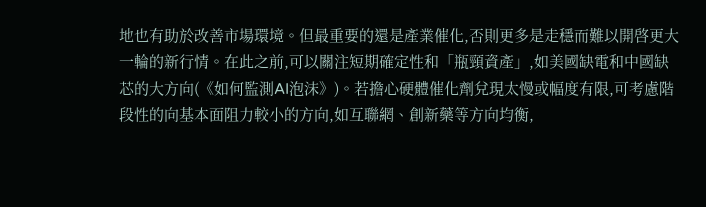地也有助於改善市場環境。但最重要的還是產業催化,否則更多是走穩而難以開啓更大一輪的新行情。在此之前,可以關注短期確定性和「瓶頸資產」,如美國缺電和中國缺芯的大方向(《如何監測AI泡沫》)。若擔心硬體催化劑兌現太慢或幅度有限,可考慮階段性的向基本面阻力較小的方向,如互聯網、創新藥等方向均衡,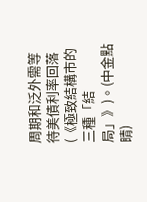周期和泛外需等待美債利率回落(《極致結構市的三種「結局」》)。(中金點睛)